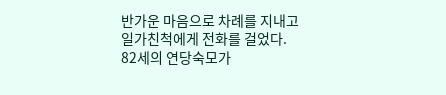반가운 마음으로 차례를 지내고
일가친척에게 전화를 걸었다.
82세의 연당숙모가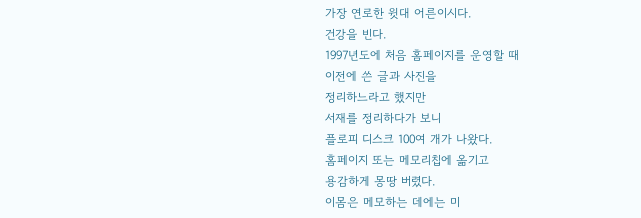가장 연로한 윗대 어른이시다.
건강을 빈다.
1997년도에 처음 홈페이지를 운영할 때
이전에 쓴 글과 사진을
정리하느라고 했지만
서재를 정리하다가 보니
플로피 디스크 100여 개가 나왔다.
홈페이지 또는 메모리칩에 옮기고
용감하게 몽땅 버렸다.
이몸은 메모하는 데에는 미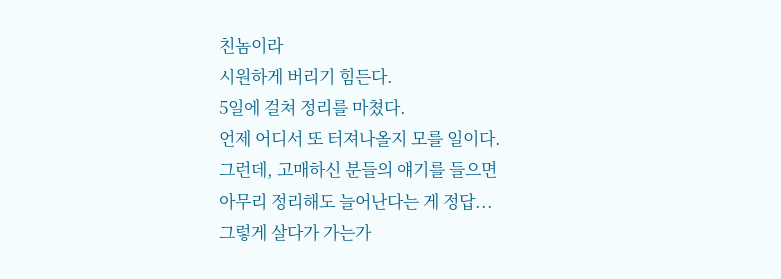친놈이라
시원하게 버리기 힘든다.
5일에 걸쳐 정리를 마쳤다.
언제 어디서 또 터져나올지 모를 일이다.
그런데, 고매하신 분들의 얘기를 들으면
아무리 정리해도 늘어난다는 게 정답...
그렇게 살다가 가는가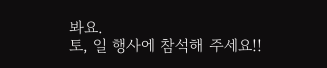봐요.
토, 일 행사에 참석해 주세요!!